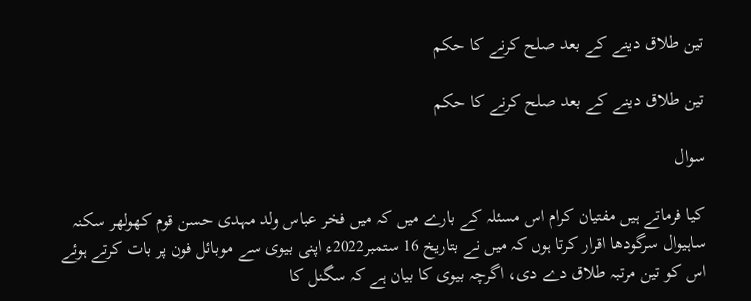تین طلاق دینے کے بعد صلح کرنے کا حکم

تین طلاق دینے کے بعد صلح کرنے کا حکم

سوال

کیا فرماتے ہیں مفتیان کرام اس مسئلہ کے بارے میں کہ میں فخر عباس ولد مہدی حسن قوم کھولھر سکنہ ساہیوال سرگودھا اقرار کرتا ہوں کہ میں نے بتاریخ 16 ستمبر2022ء اپنی بیوی سے موبائل فون پر بات کرتے ہوئے اس کو تین مرتبہ طلاق دے دی، اگرچہ بیوی کا بیان ہے کہ سگنل کا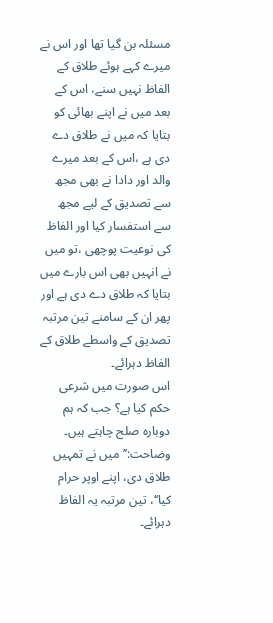مسئلہ بن گیا تھا اور اس نے میرے کہے ہوئے طلاق کے الفاظ نہیں سنے، اس کے بعد میں نے اپنے بھائی کو بتایا کہ میں نے طلاق دے دی ہے ،اس کے بعد میرے والد اور دادا نے بھی مجھ سے تصدیق کے لیے مجھ سے استفسار کیا اور الفاظ کی نوعیت پوچھی ،تو میں نے انہیں بھی اس بارے میں بتایا کہ طلاق دے دی ہے اور پھر ان کے سامنے تین مرتبہ تصدیق کے واسطے طلاق کے الفاظ دہرائے۔
اس صورت میں شرعی حکم کیا ہے؟ جب کہ ہم دوبارہ صلح چاہتے ہیں۔
وضاحت:’’ میں نے تمہیں طلاق دی، اپنے اوپر حرام کیا‘‘، تین مرتبہ یہ الفاظ دہرائے۔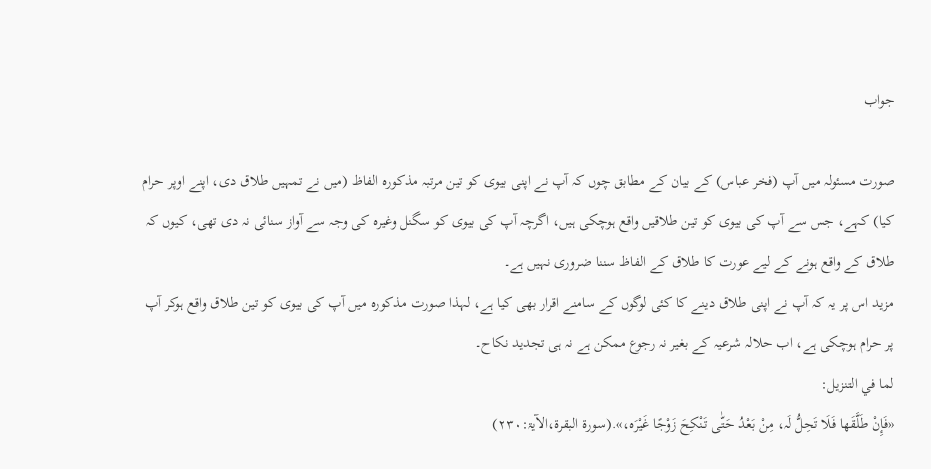جواب

صورت مسئولہ میں آپ (فخر عباس) کے بیان کے مطابق چوں کہ آپ نے اپنی بیوی کو تین مرتبہ مذکورہ الفاظ (میں نے تمہیں طلاق دی، اپنے اوپر حرام کیا) کہے، جس سے آپ کی بیوی کو تین طلاقیں واقع ہوچکی ہیں، اگرچہ آپ کی بیوی کو سگنل وغیرہ کی وجہ سے آواز سنائی نہ دی تھی، کیوں کہ طلاق کے واقع ہونے کے لیے عورت کا طلاق کے الفاظ سننا ضروری نہیں ہے۔
مزید اس پر یہ کہ آپ نے اپنی طلاق دینے کا کئی لوگوں کے سامنے اقرار بھی کیا ہے، لہذا صورت مذکورہ میں آپ کی بیوی کو تین طلاق واقع ہوکر آپ پر حرام ہوچکی ہے، اب حلالہ شرعیہ کے بغیر نہ رجوع ممکن ہے نہ ہی تجدید نکاح۔
لما في التنزیل:
«فَإِنْ طَلَّقَھا فَلَا تَحِلُّ لَہ، مِنْ بَعْدُ حَتّٰی تَنْکِحَ زَوْجًا غَیْرَہ،».(سورۃ البقرۃ،الآیۃ:٢٣٠)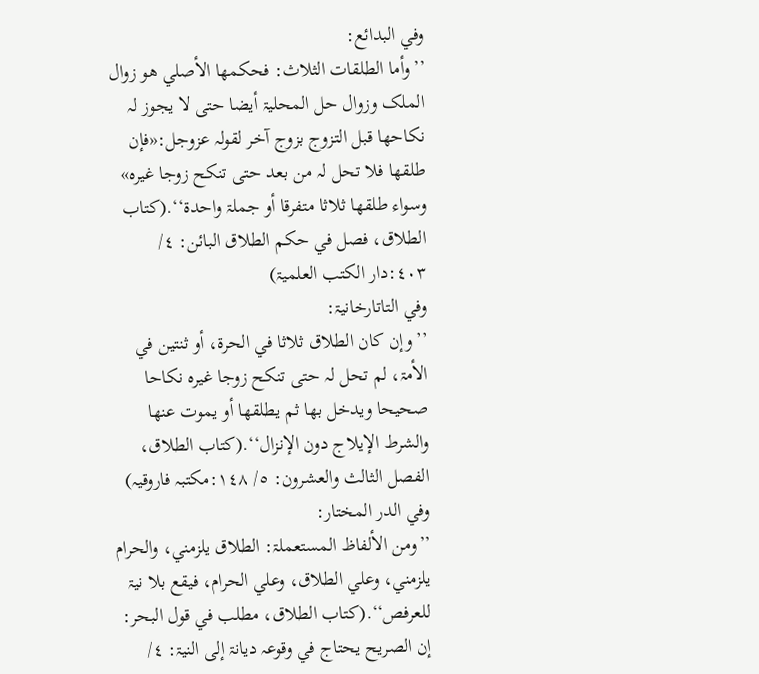وفي البدائع:
’’وأما الطلقات الثلاث: فحکمھا الأصلي ھو زوال الملک وزوال حل المحلیۃ أیضا حتی لا یجوز لہ نکاحھا قبل التزوج بزوج آخر لقولہ عزوجل:«فإن طلقھا فلا تحل لہ من بعد حتی تنکح زوجا غیرہ» وسواء طلقھا ثلاثا متفرقا أو جملۃ واحدۃ‘‘.(کتاب الطلاق، فصل في حکم الطلاق البائن: ٤/ ٤٠٣:دار الکتب العلمیۃ)
وفي التاتارخانیۃ:
’’وإن کان الطلاق ثلاثا في الحرۃ، أو ثنتین في الأمۃ، لم تحل لہ حتی تنکح زوجا غیرہ نکاحا صحیحا ویدخل بھا ثم یطلقھا أو یموت عنھا والشرط الإیلاج دون الإنزال‘‘.(کتاب الطلاق، الفصل الثالث والعشرون: ٥/ ١٤٨:مکتبہ فاروقیہ)
وفي الدر المختار:
’’ومن الألفاظ المستعملۃ: الطلاق یلزمني، والحرام یلزمني، وعلي الطلاق، وعلي الحرام، فیقع بلا نیۃ للعرفص‘‘.(کتاب الطلاق، مطلب في قول البحر: إن الصریح یحتاج في وقوعہ دیانۃ إلی النیۃ: ٤/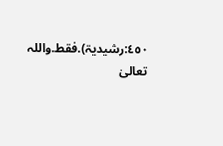٤٥٠:رشیدیۃ).فقط.واللہ تعالیٰ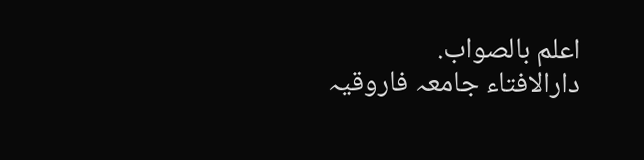اعلم بالصواب.
دارالافتاء جامعہ فاروقیہ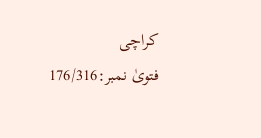کراچی
فتویٰ نمبر:176/316